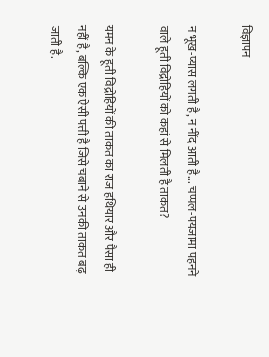विज्ञापन

न भूख-प्यास लगती है, न नींद आती है... चप्पल-पयजामा पहनने वाले हूती विद्रोहियों को कहां से मिलती है ताकत?

यमन के हूती विद्रोहियों की ताकत का राज हथियार और पैसा ही नहीं है, बल्कि एक ऐसी पत्ती है जिसे चबाने से उनकी ताकत बढ़ जाती है.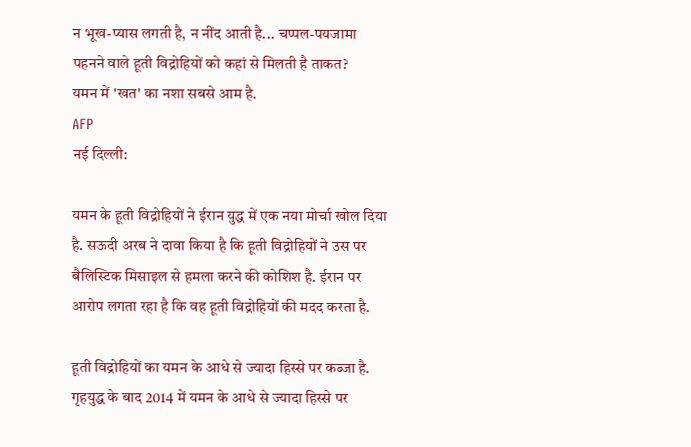न भूख-प्यास लगती है, न नींद आती है... चप्पल-पयजामा पहनने वाले हूती विद्रोहियों को कहां से मिलती है ताकत?
यमन में 'खत' का नशा सबसे आम है.
AFP
नई दिल्ली:

यमन के हूती विद्रोहियों ने ईरान युद्ध में एक नया मोर्चा खोल दिया है. सऊदी अरब ने दावा किया है कि हूती विद्रोहियों ने उस पर बैलिस्टिक मिसाइल से हमला करने की कोशिश है. ईरान पर आरोप लगता रहा है कि वह हूती विद्रोहियों की मदद करता है.

हूती विद्रोहियों का यमन के आधे से ज्यादा हिस्से पर कब्जा है. गृहयुद्ध के बाद 2014 में यमन के आधे से ज्यादा हिस्से पर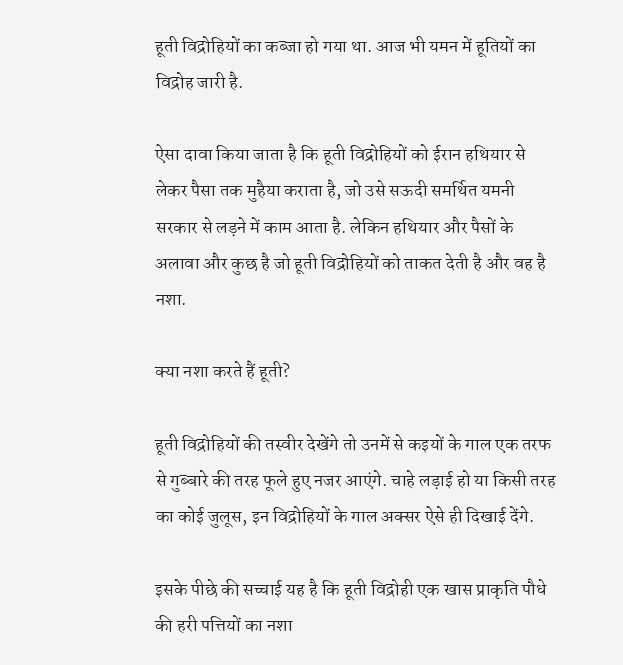हूती विद्रोहियों का कब्जा हो गया था. आज भी यमन में हूतियों का विद्रोह जारी है.

ऐसा दावा किया जाता है कि हूती विद्रोहियों को ईरान हथियार से लेकर पैसा तक मुहैया कराता है, जो उसे सऊदी समर्थित यमनी सरकार से लड़ने में काम आता है. लेकिन हथियार और पैसों के अलावा और कुछ है जो हूती विद्रोहियों को ताकत देती है और वह है नशा.

क्या नशा करते हैं हूती?

हूती विद्रोहियों की तस्वीर देखेंगे तो उनमें से कइयों के गाल एक तरफ से गुब्बारे की तरह फूले हुए नजर आएंगे. चाहे लड़ाई हो या किसी तरह का कोई जुलूस, इन विद्रोहियों के गाल अक्सर ऐसे ही दिखाई देंगे.

इसके पीछे की सच्चाई यह है कि हूती विद्रोही एक खास प्राकृति पौधे की हरी पत्तियों का नशा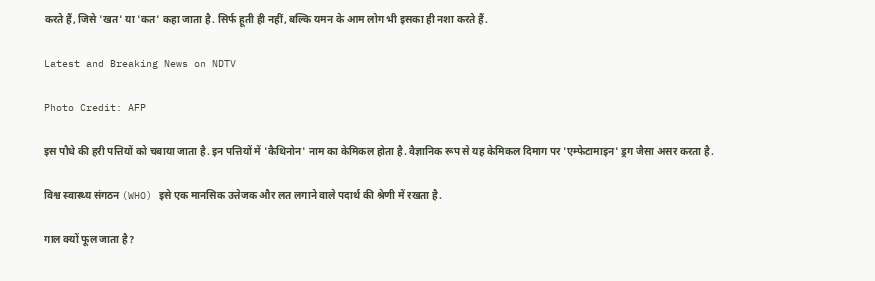करते हैं, जिसे 'खत' या 'कत' कहा जाता है. सिर्फ हूती ही नहीं, बल्कि यमन के आम लोग भी इसका ही नशा करते हैं.

Latest and Breaking News on NDTV

Photo Credit: AFP

इस पौधे की हरी पत्तियों को चबाया जाता है. इन पत्तियों में 'कैथिनोन' नाम का केमिकल होता है. वैज्ञानिक रूप से यह केमिकल दिमाग पर 'एम्फेटामाइन' ड्रग जैसा असर करता है.

विश्व स्वास्थ्य संगठन (WHO) इसे एक मानसिक उत्तेजक और लत लगाने वाले पदार्थ की श्रेणी में रखता है.

गाल क्यों फूल जाता है?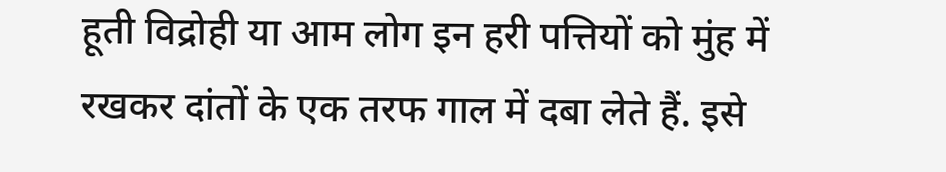हूती विद्रोही या आम लोग इन हरी पत्तियों को मुंह में रखकर दांतों के एक तरफ गाल में दबा लेते हैं. इसे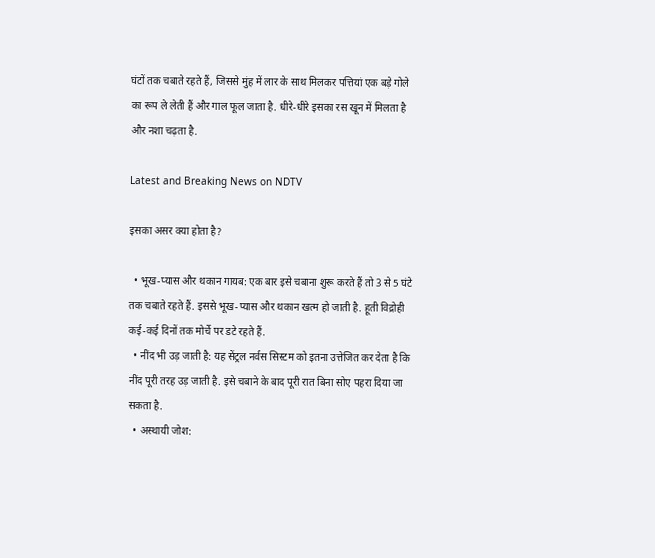घंटों तक चबाते रहते हैं, जिससे मुंह में लार के साथ मिलकर पत्तियां एक बड़े गोले का रूप ले लेती हैं और गाल फूल जाता है. धीरे-धीरे इसका रस खून में मिलता है और नशा चढ़ता है.

Latest and Breaking News on NDTV

इसका असर क्या होता है?

  • भूख-प्यास और थकान गायब: एक बार इसे चबाना शुरू करते हैं तो 3 से 5 घंटे तक चबाते रहते हैं. इससे भूख-प्यास और थकान खत्म हो जाती है. हूती विद्रोही कई-कई दिनों तक मोर्चे पर डटे रहते हैं.
  • नींद भी उड़ जाती है: यह सेंट्रल नर्वस सिस्टम को इतना उत्तेजित कर देता है कि नींद पूरी तरह उड़ जाती है. इसे चबाने के बाद पूरी रात बिना सोए पहरा दिया जा सकता है.
  • अस्थायी जोश: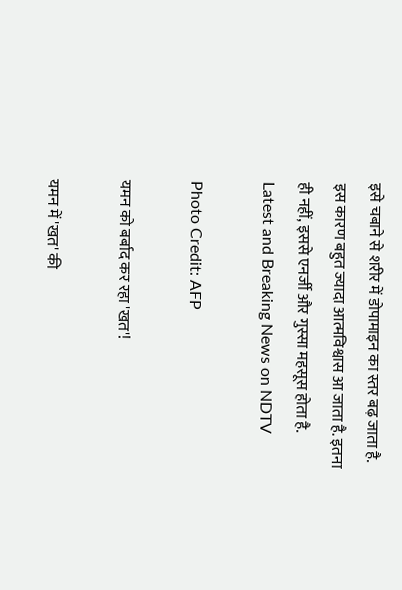इसे चबाने से शरीर में डोपामाइन का स्तर बढ़ जाता है. इस कारण बहुत ज्यादा आत्मविश्वास आ जाता है. इतना ही नहीं, इससे एनर्जी और गुस्सा महसूस होता है.
Latest and Breaking News on NDTV

Photo Credit: AFP

यमन को बर्बाद कर रहा 'खत'!

यमन में 'खत' की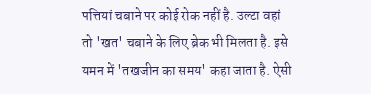पत्तियां चबाने पर कोई रोक नहीं है. उल्टा वहां तो 'खत' चबाने के लिए ब्रेक भी मिलता है. इसे यमन में 'तखजीन का समय' कहा जाता है. ऐसी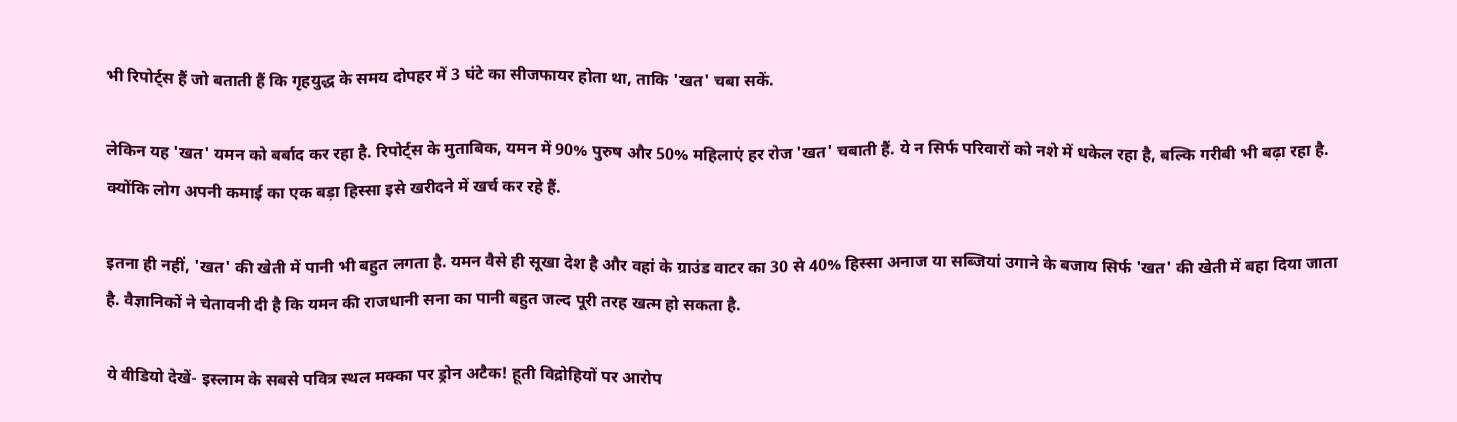भी रिपोर्ट्स हैं जो बताती हैं कि गृहयुद्ध के समय दोपहर में 3 घंटे का सीजफायर होता था, ताकि 'खत' चबा सकें.

लेकिन यह 'खत' यमन को बर्बाद कर रहा है. रिपोर्ट्स के मुताबिक, यमन में 90% पुरुष और 50% महिलाएं हर रोज 'खत' चबाती हैं. ये न सिर्फ परिवारों को नशे में धकेल रहा है, बल्कि गरीबी भी बढ़ा रहा है. क्योंकि लोग अपनी कमाई का एक बड़ा हिस्सा इसे खरीदने में खर्च कर रहे हैं.

इतना ही नहीं, 'खत' की खेती में पानी भी बहुत लगता है. यमन वैसे ही सूखा देश है और वहां के ग्राउंड वाटर का 30 से 40% हिस्सा अनाज या सब्जियां उगाने के बजाय सिर्फ 'खत' की खेती में बहा दिया जाता है. वैज्ञानिकों ने चेतावनी दी है कि यमन की राजधानी सना का पानी बहुत जल्द पूरी तरह खत्म हो सकता है.

ये वीडियो देखें- इस्लाम के सबसे पवित्र स्थल मक्का पर ड्रोन अटैक! हूती विद्रोहियों पर आरोप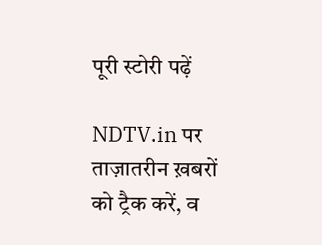पूरी स्टोरी पढ़ें

NDTV.in पर ताज़ातरीन ख़बरों को ट्रैक करें, व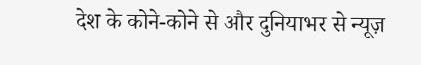देश के कोने-कोने से और दुनियाभर से न्यूज़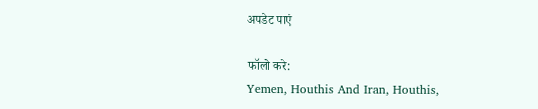अपडेट पाएं

फॉलो करे:
Yemen, Houthis And Iran, Houthis,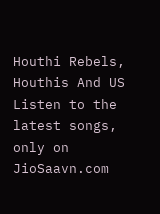Houthi Rebels, Houthis And US
Listen to the latest songs, only on JioSaavn.com